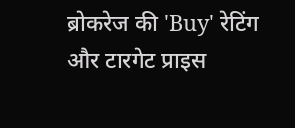ब्रोकरेज की 'Buy' रेटिंग और टारगेट प्राइस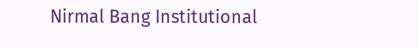Nirmal Bang Institutional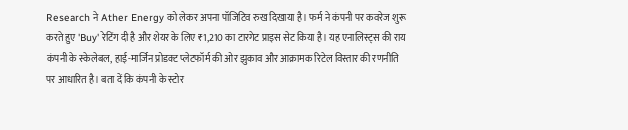Research ने Ather Energy को लेकर अपना पॉजिटिव रुख दिखाया है। फर्म ने कंपनी पर कवरेज शुरू करते हुए 'Buy' रेटिंग दी है और शेयर के लिए ₹1,210 का टारगेट प्राइस सेट किया है। यह एनालिस्ट्स की राय कंपनी के स्केलेबल, हाई-मार्जिन प्रोडक्ट प्लेटफॉर्म की ओर झुकाव और आक्रामक रिटेल विस्तार की रणनीति पर आधारित है। बता दें कि कंपनी के स्टोर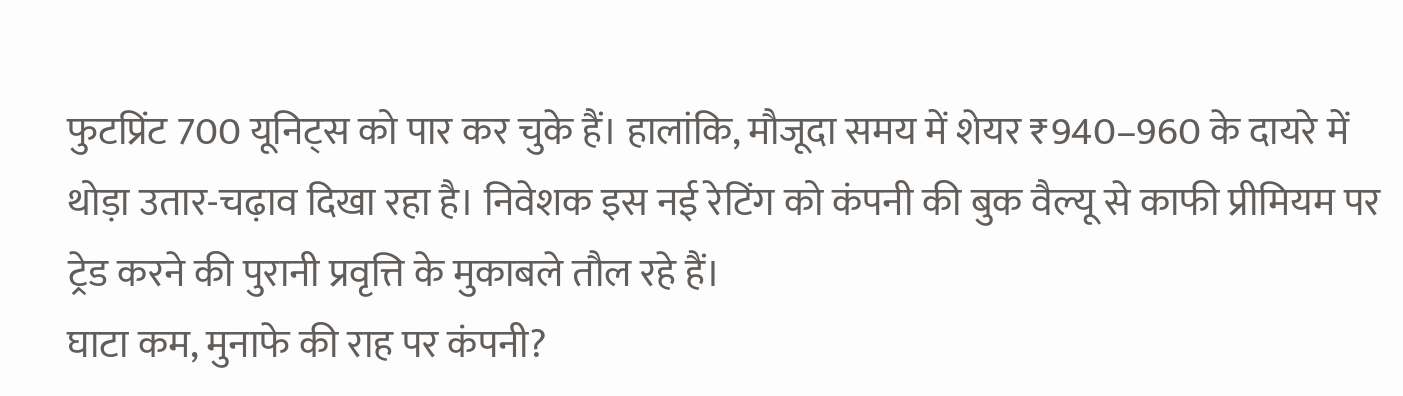फुटप्रिंट 700 यूनिट्स को पार कर चुके हैं। हालांकि, मौजूदा समय में शेयर ₹940–960 के दायरे में थोड़ा उतार-चढ़ाव दिखा रहा है। निवेशक इस नई रेटिंग को कंपनी की बुक वैल्यू से काफी प्रीमियम पर ट्रेड करने की पुरानी प्रवृत्ति के मुकाबले तौल रहे हैं।
घाटा कम, मुनाफे की राह पर कंपनी?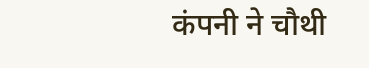कंपनी ने चौथी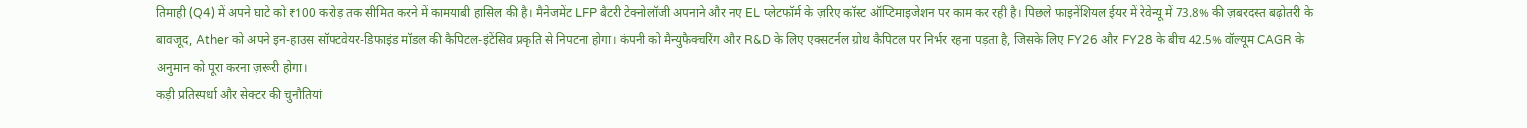तिमाही (Q4) में अपने घाटे को ₹100 करोड़ तक सीमित करने में कामयाबी हासिल की है। मैनेजमेंट LFP बैटरी टेक्नोलॉजी अपनाने और नए EL प्लेटफॉर्म के ज़रिए कॉस्ट ऑप्टिमाइजेशन पर काम कर रही है। पिछले फाइनेंशियल ईयर में रेवेन्यू में 73.8% की ज़बरदस्त बढ़ोतरी के बावजूद, Ather को अपने इन-हाउस सॉफ्टवेयर-डिफाइंड मॉडल की कैपिटल-इंटेंसिव प्रकृति से निपटना होगा। कंपनी को मैन्युफैक्चरिंग और R&D के लिए एक्सटर्नल ग्रोथ कैपिटल पर निर्भर रहना पड़ता है, जिसके लिए FY26 और FY28 के बीच 42.5% वॉल्यूम CAGR के अनुमान को पूरा करना ज़रूरी होगा।
कड़ी प्रतिस्पर्धा और सेक्टर की चुनौतियां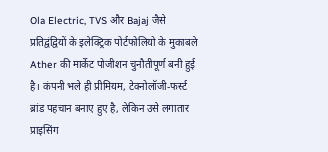Ola Electric, TVS और Bajaj जैसे प्रतिद्वंद्वियों के इलेक्ट्रिक पोर्टफोलियो के मुकाबले Ather की मार्केट पोजीशन चुनौतीपूर्ण बनी हुई है। कंपनी भले ही प्रीमियम, टेक्नोलॉजी-फर्स्ट ब्रांड पहचान बनाए हुए है, लेकिन उसे लगातार प्राइसिंग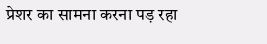प्रेशर का सामना करना पड़ रहा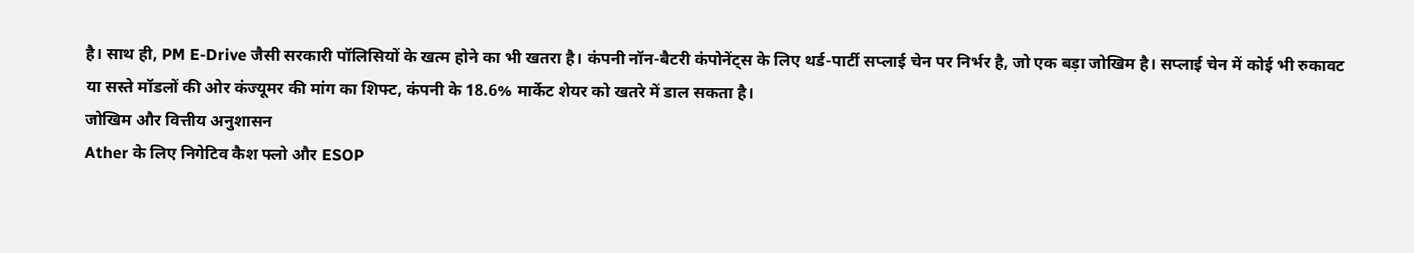है। साथ ही, PM E-Drive जैसी सरकारी पॉलिसियों के खत्म होने का भी खतरा है। कंपनी नॉन-बैटरी कंपोनेंट्स के लिए थर्ड-पार्टी सप्लाई चेन पर निर्भर है, जो एक बड़ा जोखिम है। सप्लाई चेन में कोई भी रुकावट या सस्ते मॉडलों की ओर कंज्यूमर की मांग का शिफ्ट, कंपनी के 18.6% मार्केट शेयर को खतरे में डाल सकता है।
जोखिम और वित्तीय अनुशासन
Ather के लिए निगेटिव कैश फ्लो और ESOP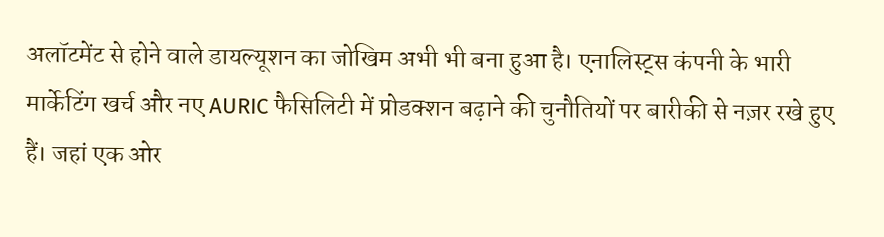अलॉटमेंट से होने वाले डायल्यूशन का जोखिम अभी भी बना हुआ है। एनालिस्ट्स कंपनी के भारी मार्केटिंग खर्च और नए AURIC फैसिलिटी में प्रोडक्शन बढ़ाने की चुनौतियों पर बारीकी से नज़र रखे हुए हैं। जहां एक ओर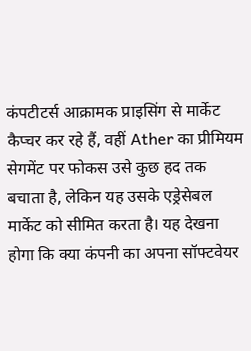कंपटीटर्स आक्रामक प्राइसिंग से मार्केट कैप्चर कर रहे हैं, वहीं Ather का प्रीमियम सेगमेंट पर फोकस उसे कुछ हद तक बचाता है, लेकिन यह उसके एड्रेसेबल मार्केट को सीमित करता है। यह देखना होगा कि क्या कंपनी का अपना सॉफ्टवेयर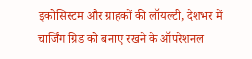इकोसिस्टम और ग्राहकों की लॉयल्टी, देशभर में चार्जिंग ग्रिड को बनाए रखने के ऑपरेशनल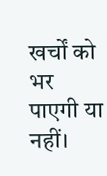खर्चों को भर पाएगी या नहीं।